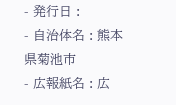- 発行日 :
- 自治体名 : 熊本県菊池市
- 広報紙名 : 広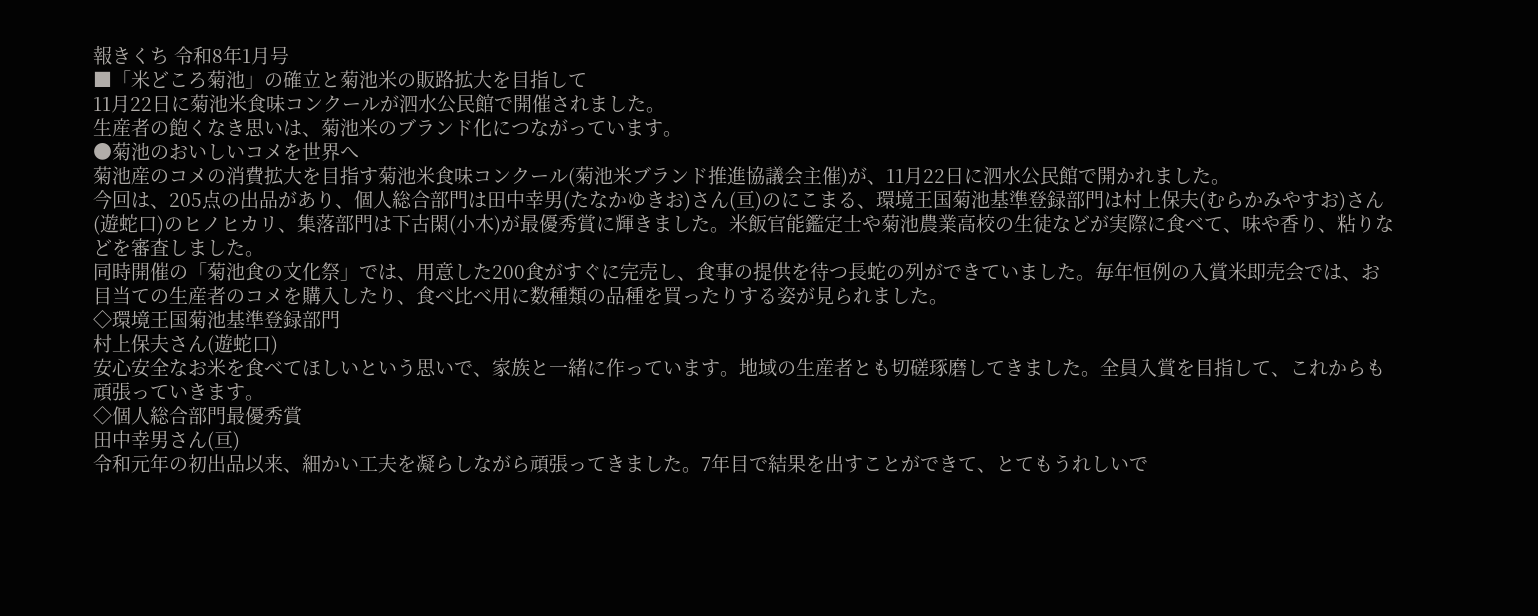報きくち 令和8年1月号
■「米どころ菊池」の確立と菊池米の販路拡大を目指して
11月22日に菊池米食味コンクールが泗水公民館で開催されました。
生産者の飽くなき思いは、菊池米のブランド化につながっています。
●菊池のおいしいコメを世界へ
菊池産のコメの消費拡大を目指す菊池米食味コンクール(菊池米ブランド推進協議会主催)が、11月22日に泗水公民館で開かれました。
今回は、205点の出品があり、個人総合部門は田中幸男(たなかゆきお)さん(亘)のにこまる、環境王国菊池基準登録部門は村上保夫(むらかみやすお)さん(遊蛇口)のヒノヒカリ、集落部門は下古閑(小木)が最優秀賞に輝きました。米飯官能鑑定士や菊池農業高校の生徒などが実際に食べて、味や香り、粘りなどを審査しました。
同時開催の「菊池食の文化祭」では、用意した200食がすぐに完売し、食事の提供を待つ長蛇の列ができていました。毎年恒例の入賞米即売会では、お目当ての生産者のコメを購入したり、食べ比べ用に数種類の品種を買ったりする姿が見られました。
◇環境王国菊池基準登録部門
村上保夫さん(遊蛇口)
安心安全なお米を食べてほしいという思いで、家族と一緒に作っています。地域の生産者とも切磋琢磨してきました。全員入賞を目指して、これからも頑張っていきます。
◇個人総合部門最優秀賞
田中幸男さん(亘)
令和元年の初出品以来、細かい工夫を凝らしながら頑張ってきました。7年目で結果を出すことができて、とてもうれしいで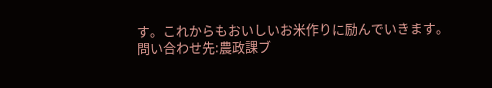す。これからもおいしいお米作りに励んでいきます。
問い合わせ先:農政課ブ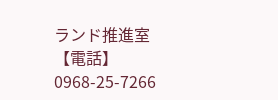ランド推進室
【電話】0968-25-7266